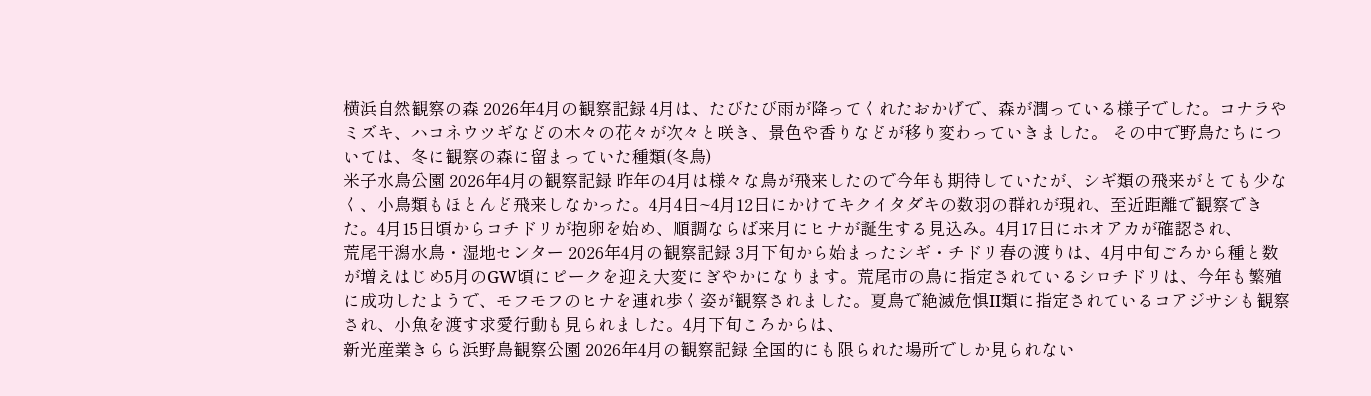横浜自然観察の森 2026年4月の観察記録 4月は、たびたび雨が降ってくれたおかげで、森が潤っている様子でした。コナラやミズキ、ハコネウツギなどの木々の花々が次々と咲き、景色や香りなどが移り変わっていきました。 その中で野鳥たちについては、冬に観察の森に留まっていた種類(冬鳥)
米子水鳥公園 2026年4月の観察記録 昨年の4月は様々な鳥が飛来したので今年も期待していたが、シギ類の飛来がとても少なく、小鳥類もほとんど飛来しなかった。4月4日~4月12日にかけてキクイタダキの数羽の群れが現れ、至近距離で観察できた。4月15日頃からコチドリが抱卵を始め、順調ならば来月にヒナが誕生する見込み。4月17日にホオアカが確認され、
荒尾干潟水鳥・湿地センター 2026年4月の観察記録 3月下旬から始まったシギ・チドリ春の渡りは、4月中旬ごろから種と数が増えはじめ5月のGW頃にピークを迎え大変にぎやかになります。荒尾市の鳥に指定されているシロチドリは、今年も繁殖に成功したようで、モフモフのヒナを連れ歩く姿が観察されました。夏鳥で絶滅危惧II類に指定されているコアジサシも観察され、小魚を渡す求愛行動も見られました。4月下旬ころからは、
新光産業きらら浜野鳥観察公園 2026年4月の観察記録 全国的にも限られた場所でしか見られない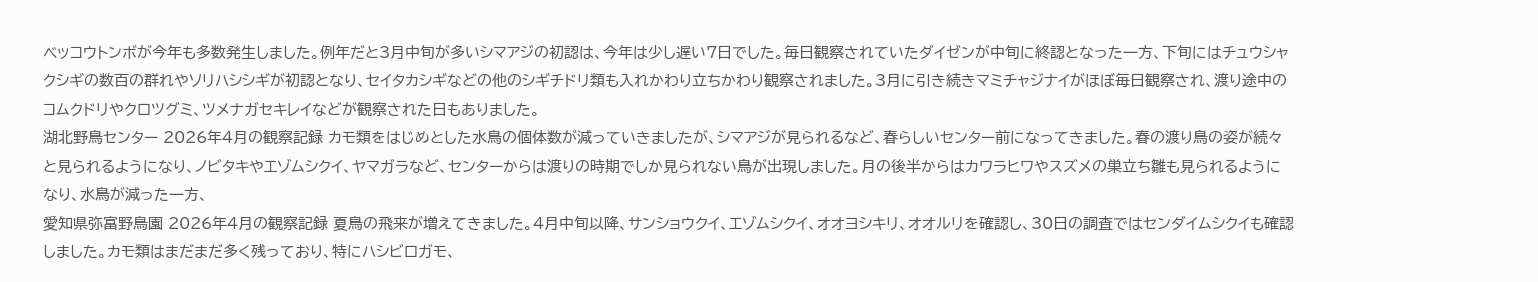ベッコウトンボが今年も多数発生しました。例年だと3月中旬が多いシマアジの初認は、今年は少し遅い7日でした。毎日観察されていたダイゼンが中旬に終認となった一方、下旬にはチュウシャクシギの数百の群れやソリハシシギが初認となり、セイタカシギなどの他のシギチドリ類も入れかわり立ちかわり観察されました。3月に引き続きマミチャジナイがほぼ毎日観察され、渡り途中のコムクドリやクロツグミ、ツメナガセキレイなどが観察された日もありました。
湖北野鳥センター 2026年4月の観察記録 カモ類をはじめとした水鳥の個体数が減っていきましたが、シマアジが見られるなど、春らしいセンター前になってきました。春の渡り鳥の姿が続々と見られるようになり、ノビタキやエゾムシクイ、ヤマガラなど、センターからは渡りの時期でしか見られない鳥が出現しました。月の後半からはカワラヒワやスズメの巣立ち雛も見られるようになり、水鳥が減った一方、
愛知県弥富野鳥園 2026年4月の観察記録 夏鳥の飛来が増えてきました。4月中旬以降、サンショウクイ、エゾムシクイ、オオヨシキリ、オオルリを確認し、30日の調査ではセンダイムシクイも確認しました。カモ類はまだまだ多く残っており、特にハシビロガモ、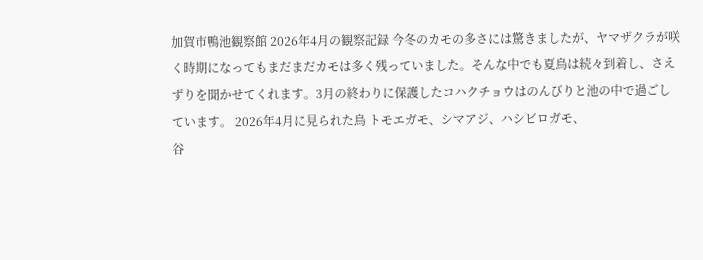加賀市鴨池観察館 2026年4月の観察記録 今冬のカモの多さには驚きましたが、ヤマザクラが咲く時期になってもまだまだカモは多く残っていました。そんな中でも夏鳥は続々到着し、さえずりを聞かせてくれます。3月の終わりに保護したコハクチョウはのんびりと池の中で過ごしています。 2026年4月に見られた鳥 トモエガモ、シマアジ、ハシビロガモ、
谷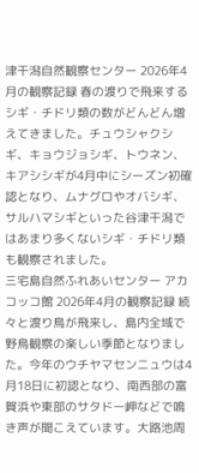津干潟自然観察センター 2026年4月の観察記録 春の渡りで飛来するシギ・チドリ類の数がどんどん増えてきました。チュウシャクシギ、キョウジョシギ、トウネン、キアシシギが4月中にシーズン初確認となり、ムナグロやオバシギ、サルハマシギといった谷津干潟ではあまり多くないシギ・チドリ類も観察されました。
三宅島自然ふれあいセンター アカコッコ館 2026年4月の観察記録 続々と渡り鳥が飛来し、島内全域で野鳥観察の楽しい季節となりました。今年のウチヤマセンニュウは4月18日に初認となり、南西部の富賀浜や東部のサタドー岬などで鳴き声が聞こえています。大路池周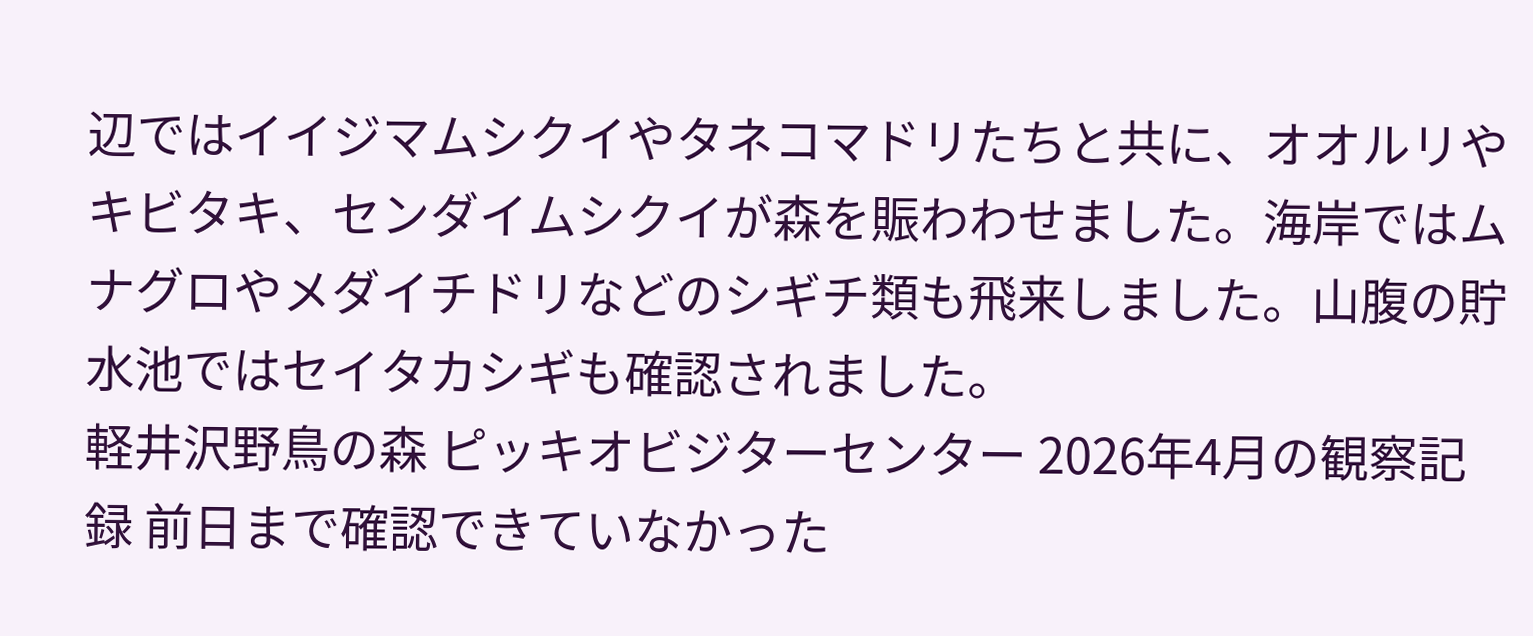辺ではイイジマムシクイやタネコマドリたちと共に、オオルリやキビタキ、センダイムシクイが森を賑わわせました。海岸ではムナグロやメダイチドリなどのシギチ類も飛来しました。山腹の貯水池ではセイタカシギも確認されました。
軽井沢野鳥の森 ピッキオビジターセンター 2026年4月の観察記録 前日まで確認できていなかった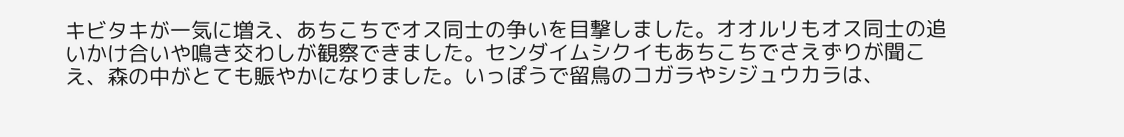キビタキが一気に増え、あちこちでオス同士の争いを目撃しました。オオルリもオス同士の追いかけ合いや鳴き交わしが観察できました。センダイムシクイもあちこちでさえずりが聞こえ、森の中がとても賑やかになりました。いっぽうで留鳥のコガラやシジュウカラは、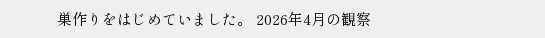巣作りをはじめていました。 2026年4月の観察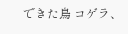できた鳥 コゲラ、